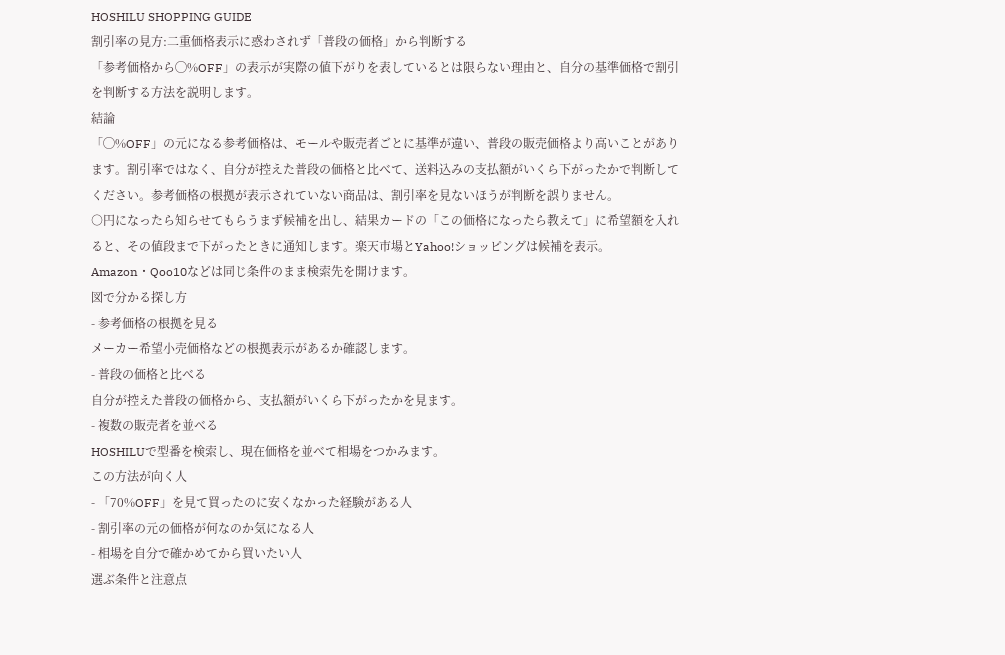HOSHILU SHOPPING GUIDE
割引率の見方:二重価格表示に惑わされず「普段の価格」から判断する
「参考価格から◯%OFF」の表示が実際の値下がりを表しているとは限らない理由と、自分の基準価格で割引を判断する方法を説明します。
結論
「◯%OFF」の元になる参考価格は、モールや販売者ごとに基準が違い、普段の販売価格より高いことがあります。割引率ではなく、自分が控えた普段の価格と比べて、送料込みの支払額がいくら下がったかで判断してください。参考価格の根拠が表示されていない商品は、割引率を見ないほうが判断を誤りません。
○円になったら知らせてもらうまず候補を出し、結果カードの「この価格になったら教えて」に希望額を入れると、その値段まで下がったときに通知します。楽天市場とYahoo!ショッピングは候補を表示。Amazon・Qoo10などは同じ条件のまま検索先を開けます。
図で分かる探し方
- 参考価格の根拠を見る
メーカー希望小売価格などの根拠表示があるか確認します。
- 普段の価格と比べる
自分が控えた普段の価格から、支払額がいくら下がったかを見ます。
- 複数の販売者を並べる
HOSHILUで型番を検索し、現在価格を並べて相場をつかみます。
この方法が向く人
- 「70%OFF」を見て買ったのに安くなかった経験がある人
- 割引率の元の価格が何なのか気になる人
- 相場を自分で確かめてから買いたい人
選ぶ条件と注意点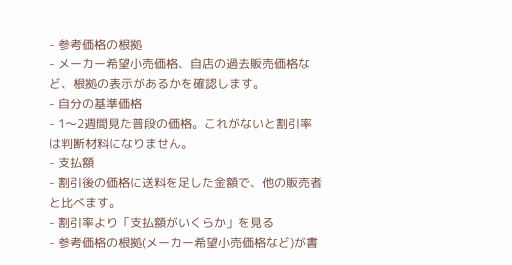- 参考価格の根拠
- メーカー希望小売価格、自店の過去販売価格など、根拠の表示があるかを確認します。
- 自分の基準価格
- 1〜2週間見た普段の価格。これがないと割引率は判断材料になりません。
- 支払額
- 割引後の価格に送料を足した金額で、他の販売者と比べます。
- 割引率より「支払額がいくらか」を見る
- 参考価格の根拠(メーカー希望小売価格など)が書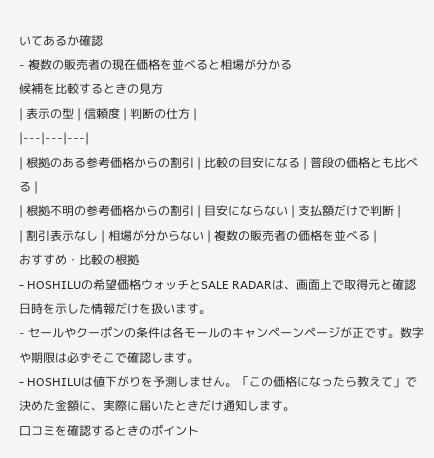いてあるか確認
- 複数の販売者の現在価格を並べると相場が分かる
候補を比較するときの見方
| 表示の型 | 信頼度 | 判断の仕方 |
|---|---|---|
| 根拠のある参考価格からの割引 | 比較の目安になる | 普段の価格とも比べる |
| 根拠不明の参考価格からの割引 | 目安にならない | 支払額だけで判断 |
| 割引表示なし | 相場が分からない | 複数の販売者の価格を並べる |
おすすめ・比較の根拠
- HOSHILUの希望価格ウォッチとSALE RADARは、画面上で取得元と確認日時を示した情報だけを扱います。
- セールやクーポンの条件は各モールのキャンペーンページが正です。数字や期限は必ずそこで確認します。
- HOSHILUは値下がりを予測しません。「この価格になったら教えて」で決めた金額に、実際に届いたときだけ通知します。
口コミを確認するときのポイント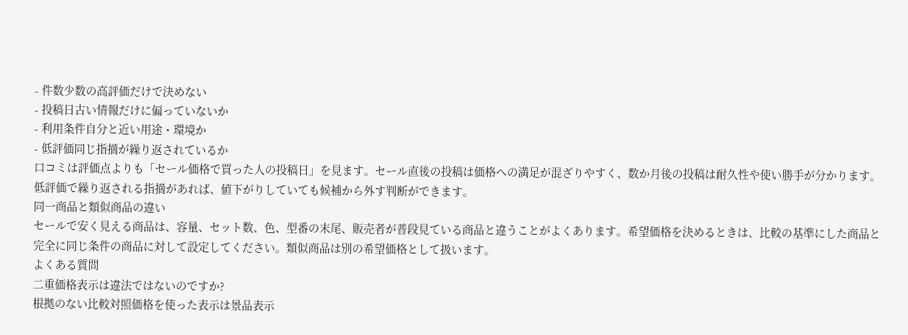- 件数少数の高評価だけで決めない
- 投稿日古い情報だけに偏っていないか
- 利用条件自分と近い用途・環境か
- 低評価同じ指摘が繰り返されているか
口コミは評価点よりも「セール価格で買った人の投稿日」を見ます。セール直後の投稿は価格への満足が混ざりやすく、数か月後の投稿は耐久性や使い勝手が分かります。低評価で繰り返される指摘があれば、値下がりしていても候補から外す判断ができます。
同一商品と類似商品の違い
セールで安く見える商品は、容量、セット数、色、型番の末尾、販売者が普段見ている商品と違うことがよくあります。希望価格を決めるときは、比較の基準にした商品と完全に同じ条件の商品に対して設定してください。類似商品は別の希望価格として扱います。
よくある質問
二重価格表示は違法ではないのですか?
根拠のない比較対照価格を使った表示は景品表示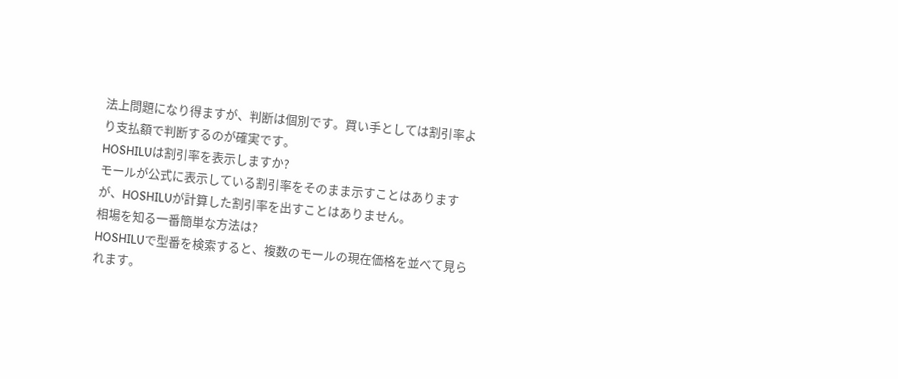法上問題になり得ますが、判断は個別です。買い手としては割引率より支払額で判断するのが確実です。
HOSHILUは割引率を表示しますか?
モールが公式に表示している割引率をそのまま示すことはありますが、HOSHILUが計算した割引率を出すことはありません。
相場を知る一番簡単な方法は?
HOSHILUで型番を検索すると、複数のモールの現在価格を並べて見られます。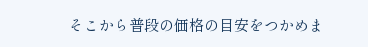そこから普段の価格の目安をつかめま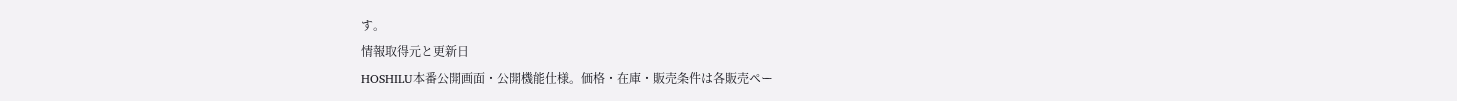す。
情報取得元と更新日
HOSHILU本番公開画面・公開機能仕様。価格・在庫・販売条件は各販売ペー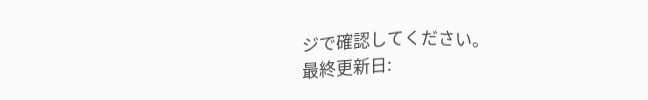ジで確認してください。
最終更新日: